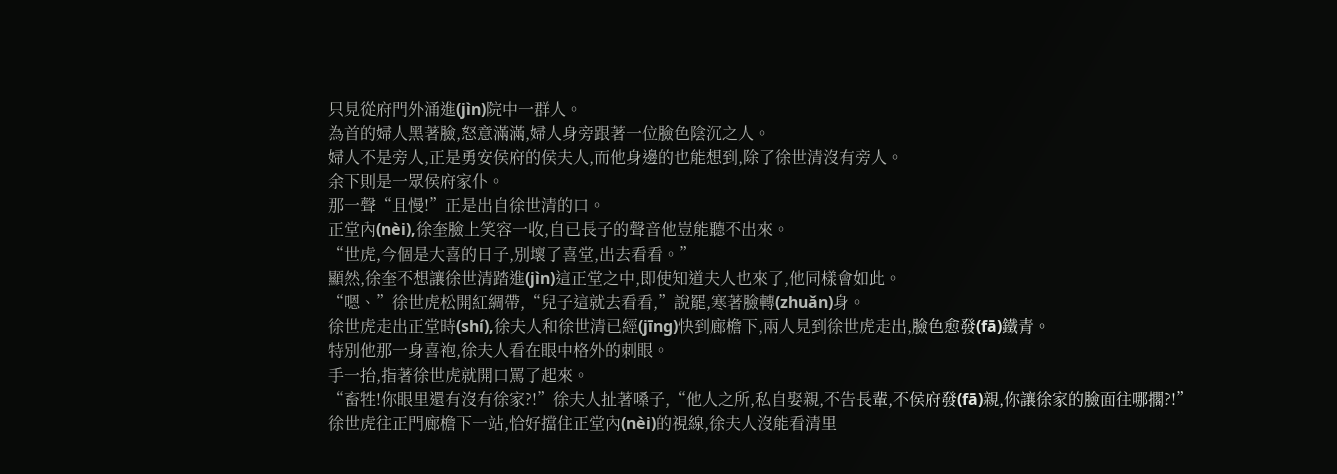只見從府門外涌進(jìn)院中一群人。
為首的婦人黑著臉,怒意滿滿,婦人身旁跟著一位臉色陰沉之人。
婦人不是旁人,正是勇安侯府的侯夫人,而他身邊的也能想到,除了徐世清沒有旁人。
余下則是一眾侯府家仆。
那一聲“且慢!”正是出自徐世清的口。
正堂內(nèi),徐奎臉上笑容一收,自已長子的聲音他豈能聽不出來。
“世虎,今個是大喜的日子,別壞了喜堂,出去看看。”
顯然,徐奎不想讓徐世清踏進(jìn)這正堂之中,即使知道夫人也來了,他同樣會如此。
“嗯、”徐世虎松開紅綢帶,“兒子這就去看看,”說罷,寒著臉轉(zhuǎn)身。
徐世虎走出正堂時(shí),徐夫人和徐世清已經(jīng)快到廊檐下,兩人見到徐世虎走出,臉色愈發(fā)鐵青。
特別他那一身喜袍,徐夫人看在眼中格外的刺眼。
手一抬,指著徐世虎就開口罵了起來。
“畜牲!你眼里還有沒有徐家?!”徐夫人扯著嗓子,“他人之所,私自娶親,不告長輩,不侯府發(fā)親,你讓徐家的臉面往哪擱?!”
徐世虎往正門廊檐下一站,恰好擋住正堂內(nèi)的視線,徐夫人沒能看清里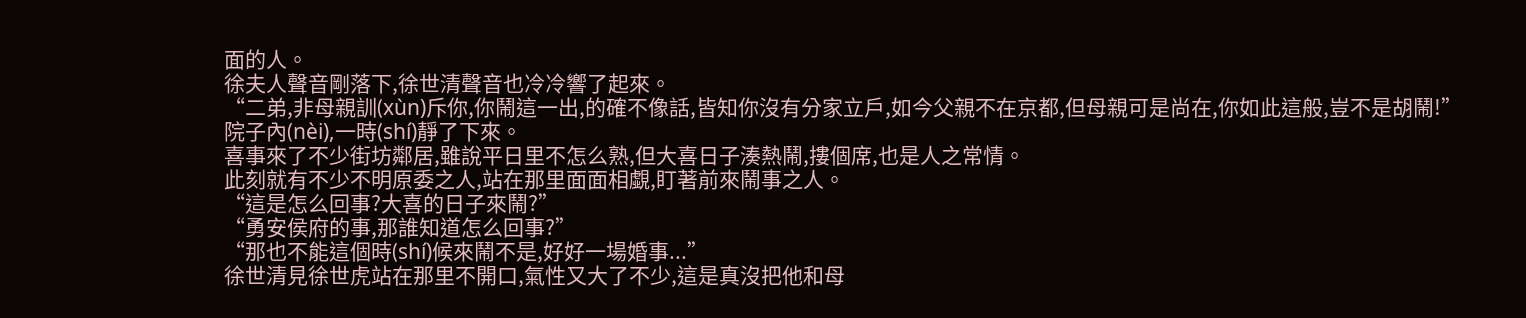面的人。
徐夫人聲音剛落下,徐世清聲音也冷冷響了起來。
“二弟,非母親訓(xùn)斥你,你鬧這一出,的確不像話,皆知你沒有分家立戶,如今父親不在京都,但母親可是尚在,你如此這般,豈不是胡鬧!”
院子內(nèi),一時(shí)靜了下來。
喜事來了不少街坊鄰居,雖說平日里不怎么熟,但大喜日子湊熱鬧,摟個席,也是人之常情。
此刻就有不少不明原委之人,站在那里面面相覷,盯著前來鬧事之人。
“這是怎么回事?大喜的日子來鬧?”
“勇安侯府的事,那誰知道怎么回事?”
“那也不能這個時(shí)候來鬧不是,好好一場婚事...”
徐世清見徐世虎站在那里不開口,氣性又大了不少,這是真沒把他和母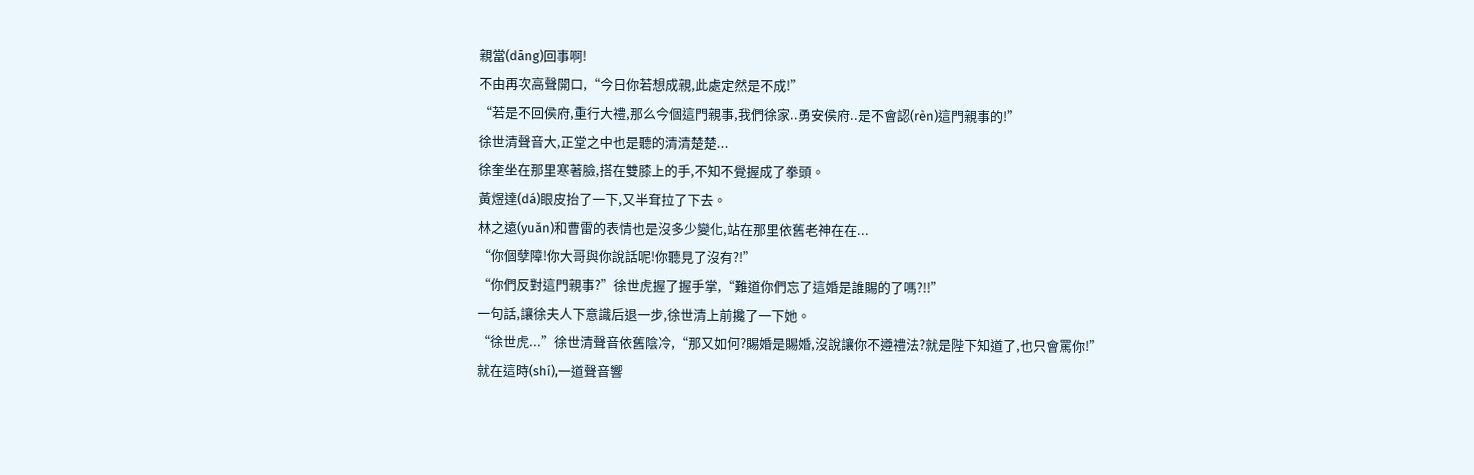親當(dāng)回事啊!
不由再次高聲開口,“今日你若想成親,此處定然是不成!”
“若是不回侯府,重行大禮,那么今個這門親事,我們徐家..勇安侯府..是不會認(rèn)這門親事的!”
徐世清聲音大,正堂之中也是聽的清清楚楚...
徐奎坐在那里寒著臉,搭在雙膝上的手,不知不覺握成了拳頭。
黃煜達(dá)眼皮抬了一下,又半耷拉了下去。
林之遠(yuǎn)和曹雷的表情也是沒多少變化,站在那里依舊老神在在...
“你個孽障!你大哥與你說話呢!你聽見了沒有?!”
“你們反對這門親事?”徐世虎握了握手掌,“難道你們忘了這婚是誰賜的了嗎?!!”
一句話,讓徐夫人下意識后退一步,徐世清上前攙了一下她。
“徐世虎...”徐世清聲音依舊陰冷,“那又如何?賜婚是賜婚,沒說讓你不遵禮法?就是陛下知道了,也只會罵你!”
就在這時(shí),一道聲音響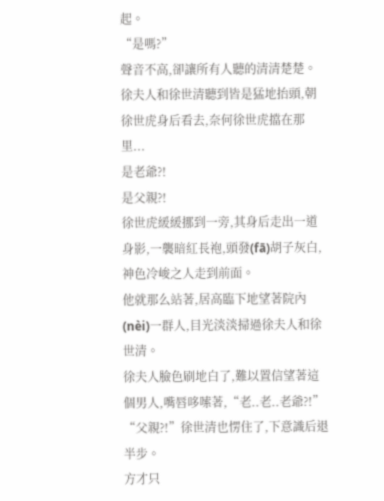起。
“是嗎?”
聲音不高,卻讓所有人聽的清清楚楚。
徐夫人和徐世清聽到皆是猛地抬頭,朝徐世虎身后看去,奈何徐世虎擋在那里...
是老爺?!
是父親?!
徐世虎緩緩挪到一旁,其身后走出一道身影,一襲暗紅長袍,頭發(fā)胡子灰白,神色冷峻之人走到前面。
他就那么站著,居高臨下地望著院內(nèi)一群人,目光淡淡掃過徐夫人和徐世清。
徐夫人臉色刷地白了,難以置信望著這個男人,嘴唇哆嗦著,“老..老..老爺?!”
“父親?!”徐世清也愣住了,下意識后退半步。
方才只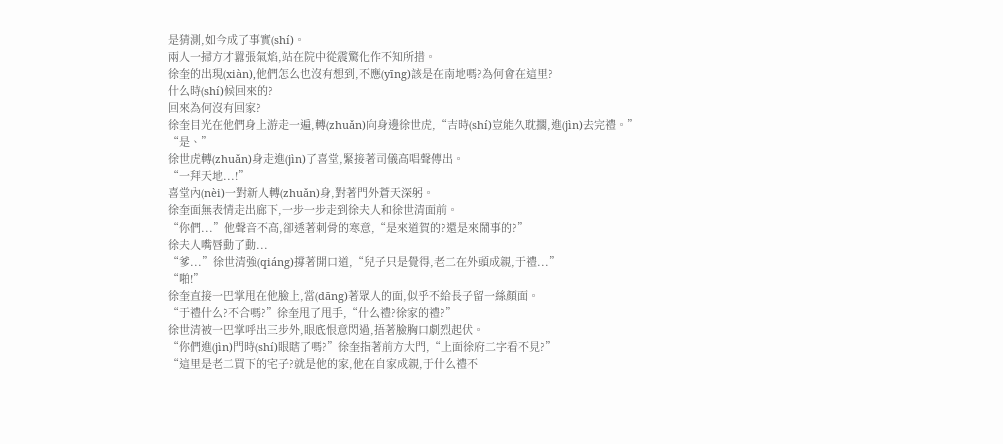是猜測,如今成了事實(shí)。
兩人一掃方才囂張氣焰,站在院中從震驚化作不知所措。
徐奎的出現(xiàn),他們怎么也沒有想到,不應(yīng)該是在南地嗎?為何會在這里?
什么時(shí)候回來的?
回來為何沒有回家?
徐奎目光在他們身上游走一遍,轉(zhuǎn)向身邊徐世虎,“吉時(shí)豈能久耽擱,進(jìn)去完禮。”
“是、”
徐世虎轉(zhuǎn)身走進(jìn)了喜堂,緊接著司儀高唱聲傳出。
“一拜天地...!”
喜堂內(nèi)一對新人轉(zhuǎn)身,對著門外蒼天深躬。
徐奎面無表情走出廊下,一步一步走到徐夫人和徐世清面前。
“你們...”他聲音不高,卻透著刺骨的寒意,“是來道賀的?還是來鬧事的?”
徐夫人嘴唇動了動...
“爹...”徐世清強(qiáng)撐著開口道,“兒子只是覺得,老二在外頭成親,于禮...”
“啪!”
徐奎直接一巴掌甩在他臉上,當(dāng)著眾人的面,似乎不給長子留一絲顏面。
“于禮什么?不合嗎?”徐奎甩了甩手,“什么禮?徐家的禮?”
徐世清被一巴掌呼出三步外,眼底恨意閃過,捂著臉胸口劇烈起伏。
“你們進(jìn)門時(shí)眼瞎了嗎?”徐奎指著前方大門,“上面徐府二字看不見?”
“這里是老二買下的宅子?就是他的家,他在自家成親,于什么禮不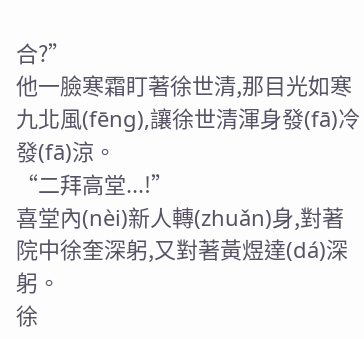合?”
他一臉寒霜盯著徐世清,那目光如寒九北風(fēng),讓徐世清渾身發(fā)冷發(fā)涼。
“二拜高堂...!”
喜堂內(nèi)新人轉(zhuǎn)身,對著院中徐奎深躬,又對著黃煜達(dá)深躬。
徐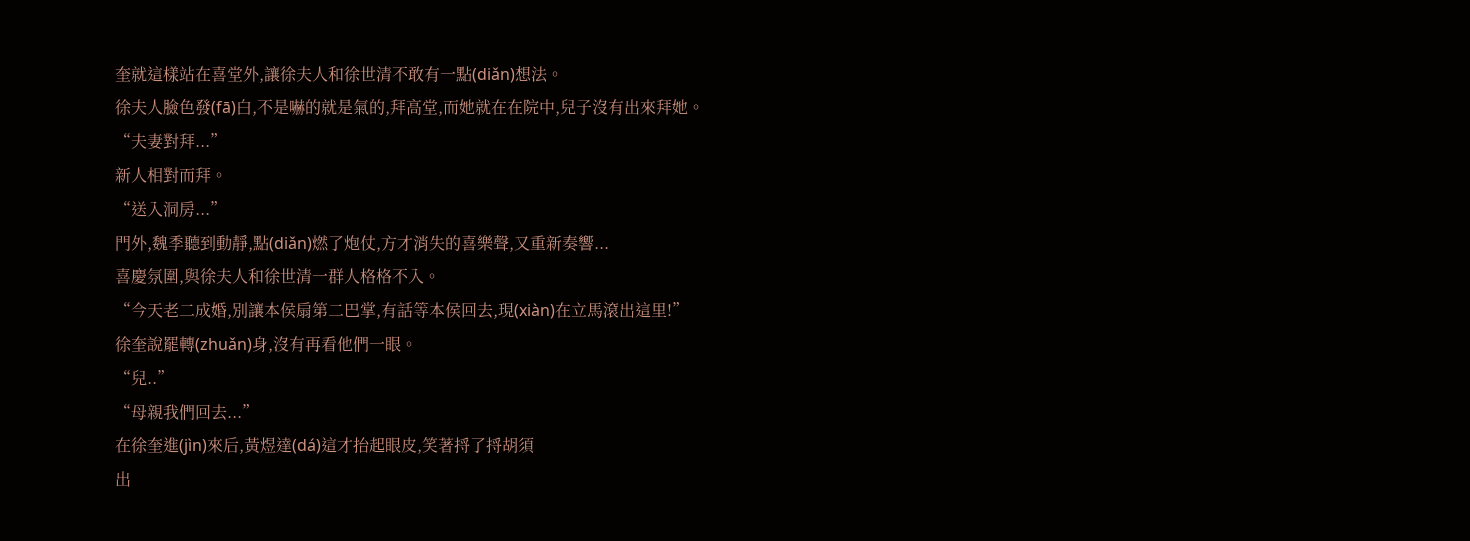奎就這樣站在喜堂外,讓徐夫人和徐世清不敢有一點(diǎn)想法。
徐夫人臉色發(fā)白,不是嚇的就是氣的,拜高堂,而她就在在院中,兒子沒有出來拜她。
“夫妻對拜...”
新人相對而拜。
“送入洞房...”
門外,魏季聽到動靜,點(diǎn)燃了炮仗,方才消失的喜樂聲,又重新奏響...
喜慶氛圍,與徐夫人和徐世清一群人格格不入。
“今天老二成婚,別讓本侯扇第二巴掌,有話等本侯回去,現(xiàn)在立馬滾出這里!”
徐奎說罷轉(zhuǎn)身,沒有再看他們一眼。
“兒..”
“母親我們回去...”
在徐奎進(jìn)來后,黃煜達(dá)這才抬起眼皮,笑著捋了捋胡須
出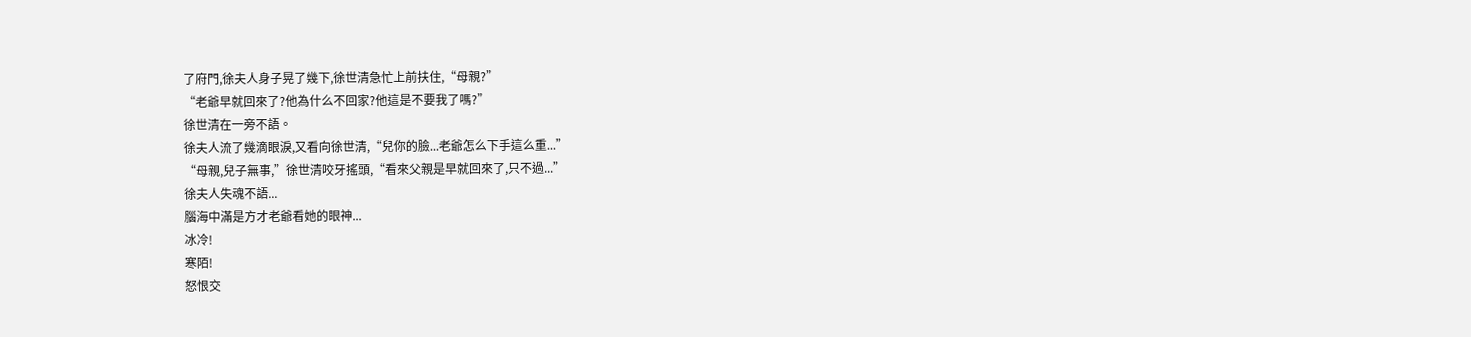了府門,徐夫人身子晃了幾下,徐世清急忙上前扶住,“母親?”
“老爺早就回來了?他為什么不回家?他這是不要我了嗎?”
徐世清在一旁不語。
徐夫人流了幾滴眼淚,又看向徐世清,“兒你的臉...老爺怎么下手這么重...”
“母親,兒子無事,”徐世清咬牙搖頭,“看來父親是早就回來了,只不過...”
徐夫人失魂不語...
腦海中滿是方才老爺看她的眼神...
冰冷!
寒陌!
怒恨交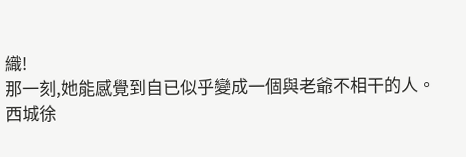織!
那一刻,她能感覺到自已似乎變成一個與老爺不相干的人。
西城徐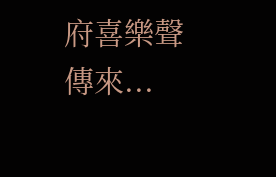府喜樂聲傳來...